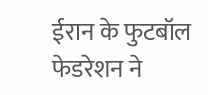ईरान के फुटबॉल फेडरेशन ने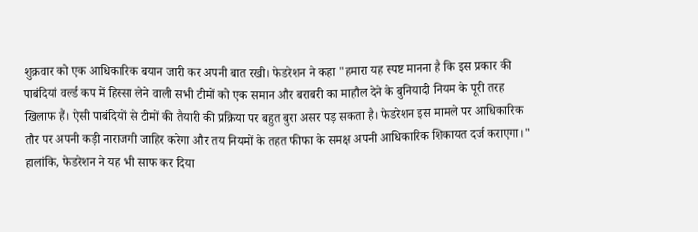शुक्रवार को एक आधिकारिक बयान जारी कर अपनी बात रखी। फेडरेशन ने कहा "हमारा यह स्पष्ट मानना है कि इस प्रकार की पाबंदियां वर्ल्ड कप में हिस्सा लेने वाली सभी टीमों को एक समान और बराबरी का माहौल देने के बुनियादी नियम के पूरी तरह खिलाफ हैं। ऐसी पाबंदियों से टीमों की तैयारी की प्रक्रिया पर बहुत बुरा असर पड़ सकता है। फेडरेशन इस मामले पर आधिकारिक तौर पर अपनी कड़ी नाराजगी जाहिर करेगा और तय नियमों के तहत फीफा के समक्ष अपनी आधिकारिक शिकायत दर्ज कराएगा।" हालांकि, फेडरेशन ने यह भी साफ कर दिया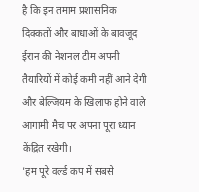है कि इन तमाम प्रशासनिक दिक्कतों और बाधाओं के बावजूद ईरान की नेशनल टीम अपनी तैयारियों में कोई कमी नहीं आने देगी और बेल्जियम के खिलाफ होने वाले आगामी मैच पर अपना पूरा ध्यान केंद्रित रखेगी।
'हम पूरे वर्ल्ड कप में सबसे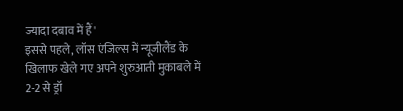ज्यादा दबाव में हैं'
इससे पहले, लॉस एंजिल्स में न्यूजीलैंड के खिलाफ खेले गए अपने शुरुआती मुकाबले में 2-2 से ड्रॉ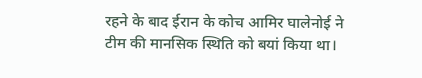रहने के बाद ईरान के कोच आमिर घालेनोई ने टीम की मानसिक स्थिति को बयां किया था।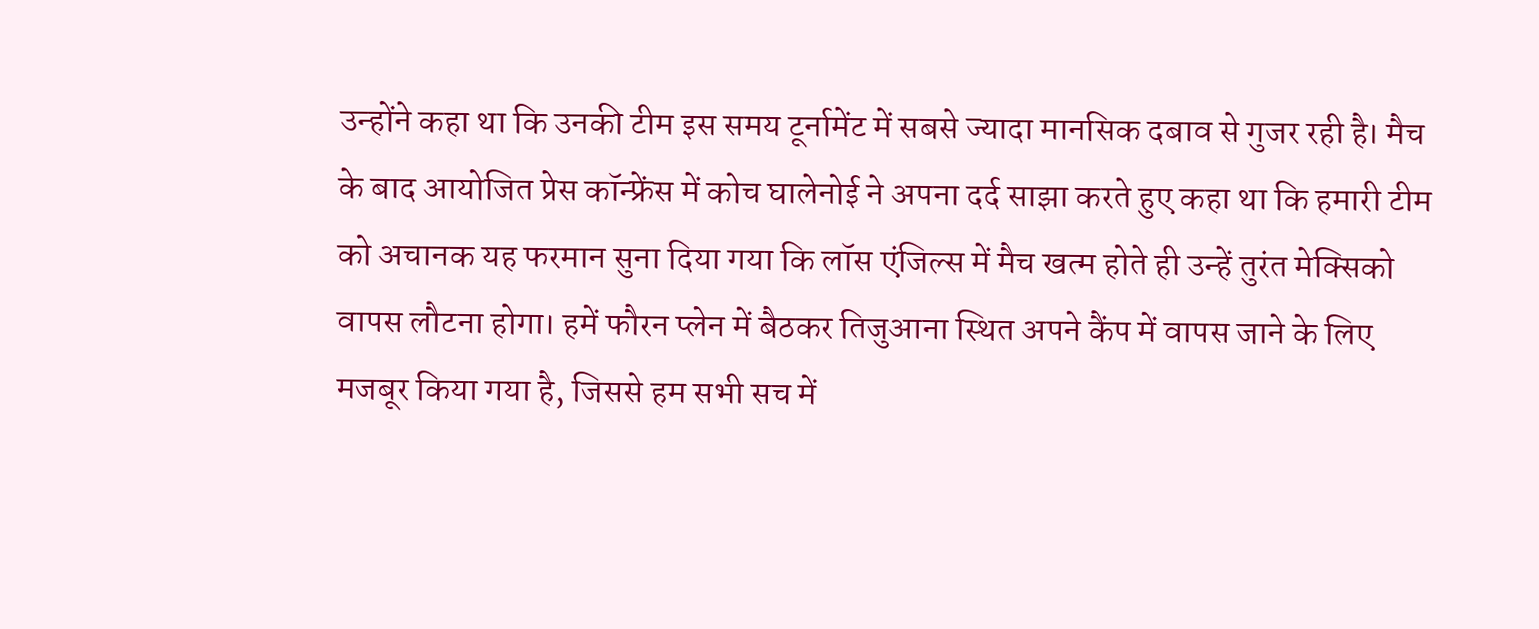उन्होंने कहा था कि उनकी टीम इस समय टूर्नामेंट में सबसे ज्यादा मानसिक दबाव से गुजर रही है। मैच के बाद आयोजित प्रेस कॉन्फ्रेंस में कोच घालेनोई ने अपना दर्द साझा करते हुए कहा था कि हमारी टीम को अचानक यह फरमान सुना दिया गया कि लॉस एंजिल्स में मैच खत्म होते ही उन्हें तुरंत मेक्सिको वापस लौटना होगा। हमें फौरन प्लेन में बैठकर तिजुआना स्थित अपने कैंप में वापस जाने के लिए मजबूर किया गया है, जिससे हम सभी सच में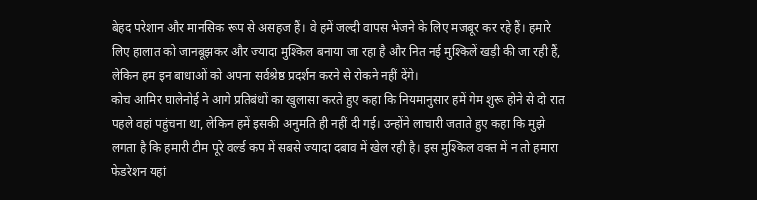बेहद परेशान और मानसिक रूप से असहज हैं। वे हमें जल्दी वापस भेजने के लिए मजबूर कर रहे हैं। हमारे लिए हालात को जानबूझकर और ज्यादा मुश्किल बनाया जा रहा है और नित नई मुश्किलें खड़ी की जा रही हैं, लेकिन हम इन बाधाओं को अपना सर्वश्रेष्ठ प्रदर्शन करने से रोकने नहीं देंगे।
कोच आमिर घालेनोई ने आगे प्रतिबंधों का खुलासा करते हुए कहा कि नियमानुसार हमें गेम शुरू होने से दो रात पहले वहां पहुंचना था, लेकिन हमें इसकी अनुमति ही नहीं दी गई। उन्होंने लाचारी जताते हुए कहा कि मुझे लगता है कि हमारी टीम पूरे वर्ल्ड कप में सबसे ज्यादा दबाव में खेल रही है। इस मुश्किल वक्त में न तो हमारा फेडरेशन यहां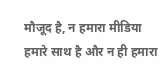मौजूद है, न हमारा मीडिया हमारे साथ है और न ही हमारा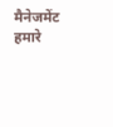मैनेजमेंट हमारे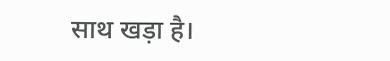साथ खड़ा है।